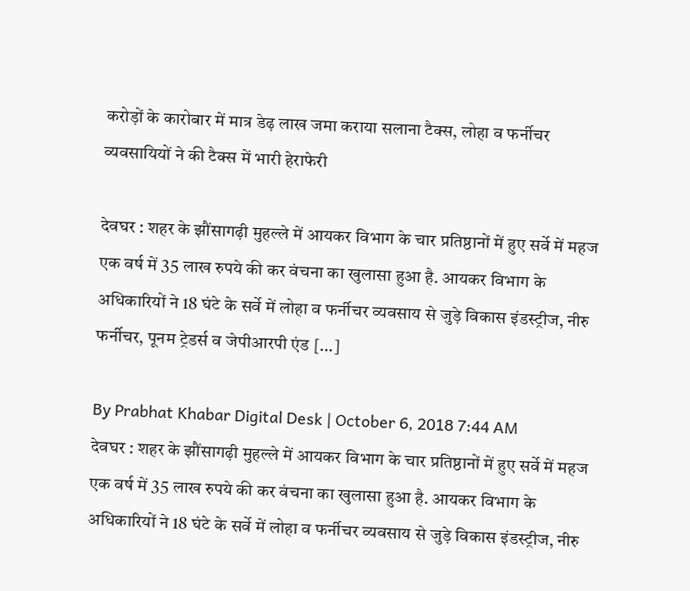करोड़ों के कारोबार में मात्र डेढ़ लाख जमा कराया सलाना टैक्स, लोहा व फर्नीचर व्यवसायियों ने की टैक्स में भारी हेराफेरी

देवघर : शहर के झौंसागढ़ी मुहल्ले में आयकर विभाग के चार प्रतिष्ठानों में हुए सर्वे में महज एक वर्ष में 35 लाख रुपये की कर वंचना का खुलासा हुआ है. आयकर विभाग के अधिकारियों ने 18 घंटे के सर्वे में लोहा व फर्नीचर व्यवसाय से जुड़े विकास इंडस्ट्रीज, नीरु फर्नीचर, पूनम ट्रेडर्स व जेपीआरपी एंड […]

By Prabhat Khabar Digital Desk | October 6, 2018 7:44 AM
देवघर : शहर के झौंसागढ़ी मुहल्ले में आयकर विभाग के चार प्रतिष्ठानों में हुए सर्वे में महज एक वर्ष में 35 लाख रुपये की कर वंचना का खुलासा हुआ है. आयकर विभाग के अधिकारियों ने 18 घंटे के सर्वे में लोहा व फर्नीचर व्यवसाय से जुड़े विकास इंडस्ट्रीज, नीरु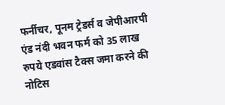फर्नीचर, पूनम ट्रेडर्स व जेपीआरपी एंड नंदी भवन फर्म को 35 लाख रुपये एडवांस टैक्स जमा करने की नोटिस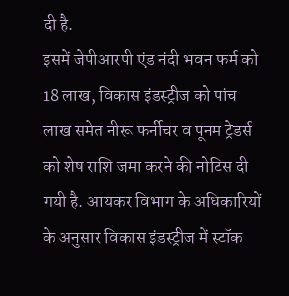दी है.
इसमें जेपीआरपी एंड नंदी भवन फर्म को 18 लाख, विकास इंडस्ट्रीज को पांच लाख समेत नीरू फर्नीचर व पूनम ट्रेडर्स को शेष राशि जमा करने की नोटिस दी गयी है. आयकर विभाग के अधिकारियों के अनुसार विकास इंडस्ट्रीज में स्टॉक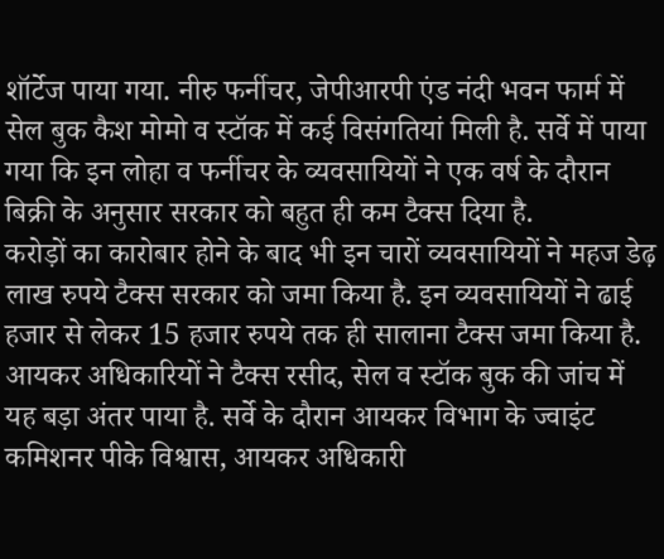शॉर्टेज पाया गया. नीरु फर्नीचर, जेपीआरपी एंड नंदी भवन फार्म में सेल बुक कैश मोमो व स्टॉक में कई विसंगतियां मिली है. सर्वे में पाया गया कि इन लोहा व फर्नीचर के व्यवसायियों ने एक वर्ष के दौरान बिक्री के अनुसार सरकार को बहुत ही कम टैक्स दिया है.
करोड़ों का कारोबार होने के बाद भी इन चारों व्यवसायियों ने महज डेढ़ लाख रुपये टैक्स सरकार को जमा किया है. इन व्यवसायियों ने ढाई हजार से लेकर 15 हजार रुपये तक ही सालाना टैक्स जमा किया है. आयकर अधिकारियों ने टैक्स रसीद, सेल व स्टॉक बुक की जांच में यह बड़ा अंतर पाया है. सर्वे के दौरान आयकर विभाग के ज्वाइंट कमिशनर पीके विश्वास, आयकर अधिकारी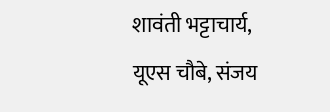शावंती भट्टाचार्य, यूएस चौबे, संजय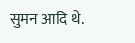सुमन आदि थे.